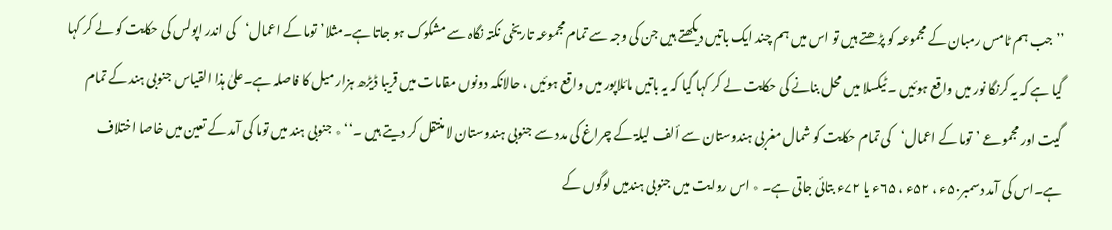’’جب ہم ٹامس رمبان کے مجموعہ کو پڑھتے ہیں تو اس میں ہم چند ایک باتیں دیکھتے ہیں جن کی وجہ سے تمام مجموعہ تاریخی نکتہ نگاہ سے مشکوک ہو جاتا ہے۔مثلا’توما کے اعمال‘کی اندر اپولس کی حکایت کو لے کر کہا گیا ہے کہ یہ کرنگا نور میں واقع ہوئیں ۔ ٹیکسلا میں محل بنانے کی حکایت لے کر کہا گیا کہ یہ باتیں مائلاپور میں واقع ہوئیں ، حالانکہ دونوں مقامات میں قریبا ڈیڑھ ہزار میل کا فاصلہ ہے۔علیٰ ہذا القیاس جنوبی ہند کے تمام گیت اور مجموعے ’توما کے اعمال‘کی تمام حکایت کو شمال مغربی ہندوستان سے ألف لیلۃ کے چراغ کی مدد سے جنوبی ہندوستان لا منتقل کر دیتے ہیں ۔‘‘ ٭ جنوبی ہند میں توما کی آمد کے تعین میں خاصا اختلاف ہے۔اس کی آمد دسمبر۵۰ء ، ۵۲ء ، ۶۵ء یا ۷۲ء بتائی جاتی ہے۔ ٭ اس روایت میں جنوبی ہندمیں لوگوں کے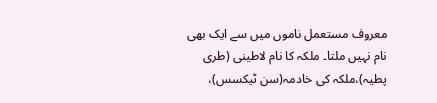معروف مستعمل ناموں میں سے ایک بھی نام نہیں ملتا۔ ملکہ کا نام لاطینی (طری پطیہ)،ملکہ کی خادمہ(سن ٹیکسس)،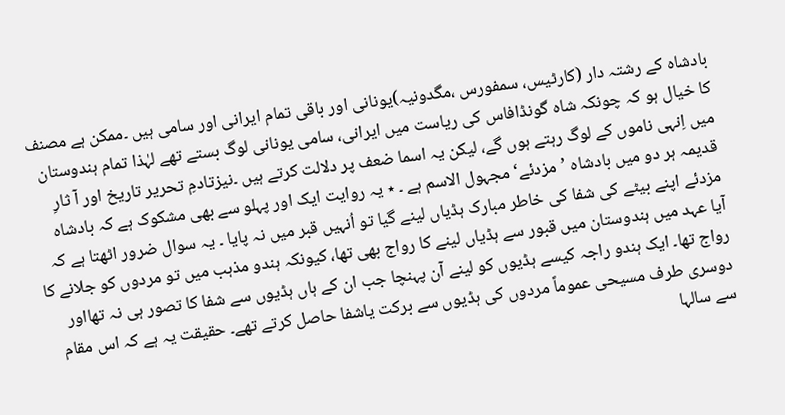بادشاہ کے رشتہ دار (کارٹیس، سمفورس ،مگدونیہ)یونانی اور باقی تمام ایرانی اور سامی ہیں ۔ممکن ہے مصنف کا خیال ہو کہ چونکہ شاہ گونڈافاس کی ریاست میں ایرانی، سامی یونانی لوگ بستے تھے لہٰذا تمام ہندوستان میں اِنہی ناموں کے لوگ رہتے ہوں گے، لیکن یہ اسما ضعف پر دلالت کرتے ہیں ۔نیزتادمِ تحریر تاریخ اور آ ثارِ قدیمہ ہر دو میں بادشاہ ’مزدئے‘ مجہول الاسم ہے ۔ ٭ یہ روایت ایک اور پہلو سے بھی مشکوک ہے کہ بادشاہ مزدئے اپنے بیٹے کی شفا کی خاطر مبارک ہڈیاں لینے گیا تو اُنہیں قبر میں نہ پایا ۔ یہ سوال ضرور اٹھتا ہے کہ آیا عہد میں ہندوستان میں قبور سے ہڈیاں لینے کا رواج بھی تھا، کیونکہ ہندو مذہب میں تو مردوں کو جلانے کا رواج تھا۔ ایک ہندو راجہ کیسے ہڈیوں کو لینے آن پہنچا جب ان کے ہاں ہڈیوں سے شفا کا تصور ہی نہ تھااور دوسری طرف مسیحی عموماً مردوں کی ہڈیوں سے برکت یاشفا حاصل کرتے تھے۔ حقیقت یہ ہے کہ اس مقام سے سالہا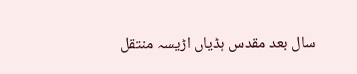سال بعد مقدس ہڈیاں اڑیسہ منتقل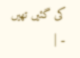کی گئیں تھیں ۔ |